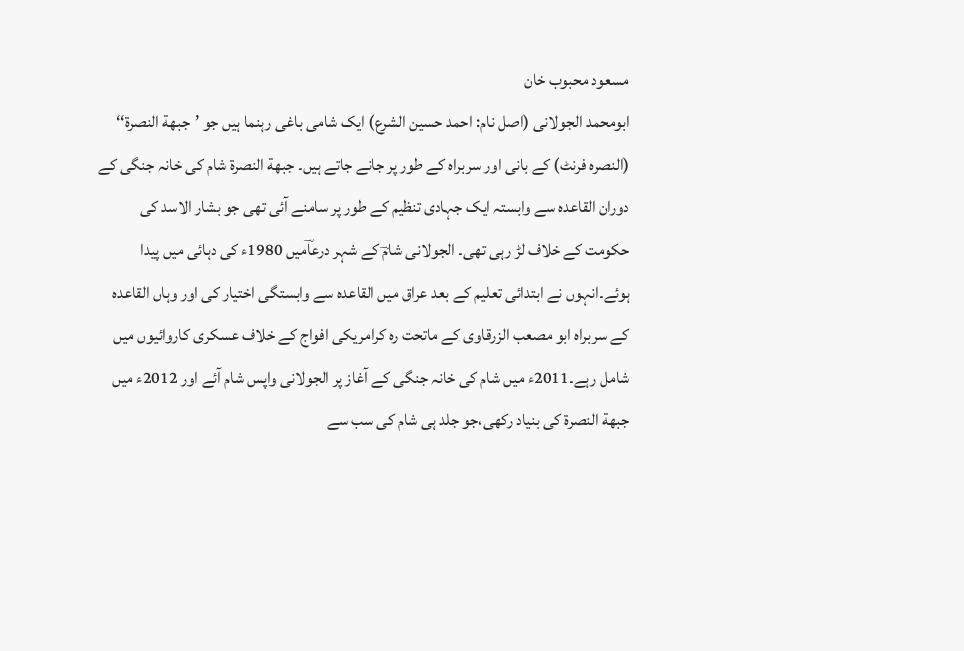مسعود محبوب خان
ابومحمد الجولانی (اصل نام: احمد حسین الشرع) ایک شامی باغی رہنما ہیں جو ’جبهة النصرة‘‘ (النصرہ فرنٹ) کے بانی اور سربراہ کے طور پر جانے جاتے ہیں۔ جبهة النصرة شام کی خانہ جنگی کے دوران القاعدہ سے وابستہ ایک جہادی تنظیم کے طور پر سامنے آئی تھی جو بشار الاسد کی حکومت کے خلاف لڑ رہی تھی۔ الجولانی شامؔ کے شہر درعاؔمیں 1980ء کی دہائی میں پیدا ہوئے۔انہوں نے ابتدائی تعلیم کے بعد عراق میں القاعدہ سے وابستگی اختیار کی اور وہاں القاعدہ کے سربراہ ابو مصعب الزرقاوی کے ماتحت رہ کرامریکی افواج کے خلاف عسکری کاروائیوں میں شامل رہے۔2011ء میں شام کی خانہ جنگی کے آغاز پر الجولانی واپس شام آئے اور 2012ء میں جبهة النصرة کی بنیاد رکھی،جو جلد ہی شام کی سب سے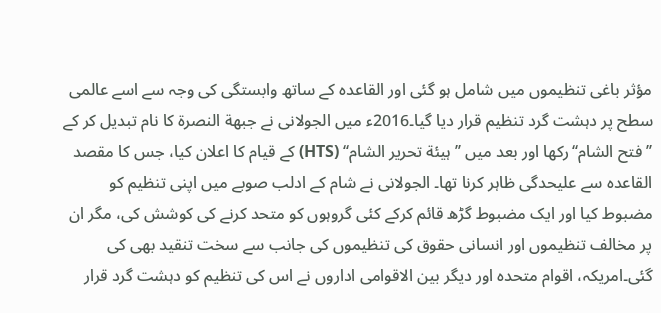مؤثر باغی تنظیموں میں شامل ہو گئی اور القاعدہ کے ساتھ وابستگی کی وجہ سے اسے عالمی سطح پر دہشت گرد تنظیم قرار دیا گیا۔2016ء میں الجولانی نے جبهة النصرة کا نام تبدیل کر کے ’’فتح الشام‘‘رکھا اور بعد میں ’’ہیئة تحرير الشام‘‘ (HTS) کے قیام کا اعلان کیا، جس کا مقصد القاعدہ سے علیحدگی ظاہر کرنا تھا۔ الجولانی نے شام کے ادلب صوبے میں اپنی تنظیم کو مضبوط کیا اور ایک مضبوط گڑھ قائم کرکے کئی گروہوں کو متحد کرنے کی کوشش کی، مگر ان پر مخالف تنظیموں اور انسانی حقوق کی تنظیموں کی جانب سے سخت تنقید بھی کی گئی۔امریکہ، اقوام متحدہ اور دیگر بین الاقوامی اداروں نے اس کی تنظیم کو دہشت گرد قرار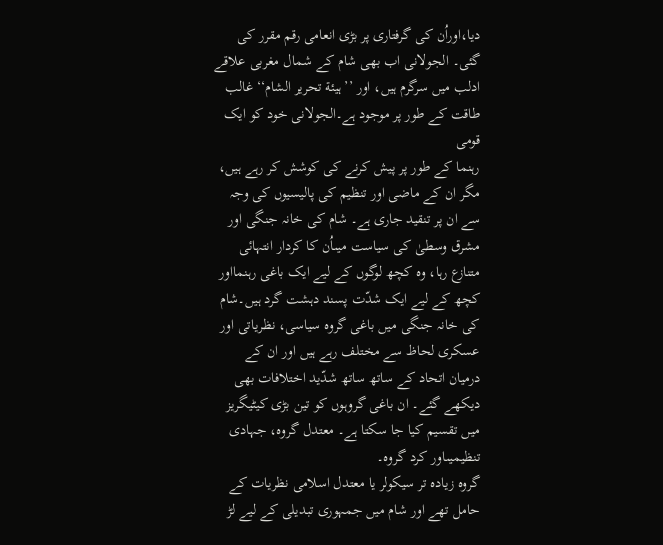دیا،اوراُن کی گرفتاری پر بڑی انعامی رقم مقرر کی گئی۔ الجولانی اب بھی شام کے شمال مغربی علاقے ادلب میں سرگرم ہیں، اور ’’ہیئة تحرير الشام‘‘ غالب طاقت کے طور پر موجود ہے۔الجولانی خود کو ایک قومی
رہنما کے طور پر پیش کرنے کی کوشش کر رہے ہیں، مگر ان کے ماضی اور تنظیم کی پالیسیوں کی وجہ سے ان پر تنقید جاری ہے۔ شام کی خانہ جنگی اور مشرق وسطیٰ کی سیاست میںاُن کا کردار انتہائی متنازع رہا، وہ کچھ لوگوں کے لیے ایک باغی رہنمااور کچھ کے لیے ایک شدّت پسند دہشت گرد ہیں۔شام کی خانہ جنگی میں باغی گروہ سیاسی، نظریاتی اور عسکری لحاظ سے مختلف رہے ہیں اور ان کے درمیان اتحاد کے ساتھ ساتھ شدّید اختلافات بھی دیکھے گئے۔ ان باغی گروہوں کو تین بڑی کیٹیگریز میں تقسیم کیا جا سکتا ہے۔ معتدل گروہ، جہادی تنظیمیںاور کرد گروہ۔
گروہ زیادہ تر سیکولر یا معتدل اسلامی نظریات کے حامل تھے اور شام میں جمہوری تبدیلی کے لیے لڑ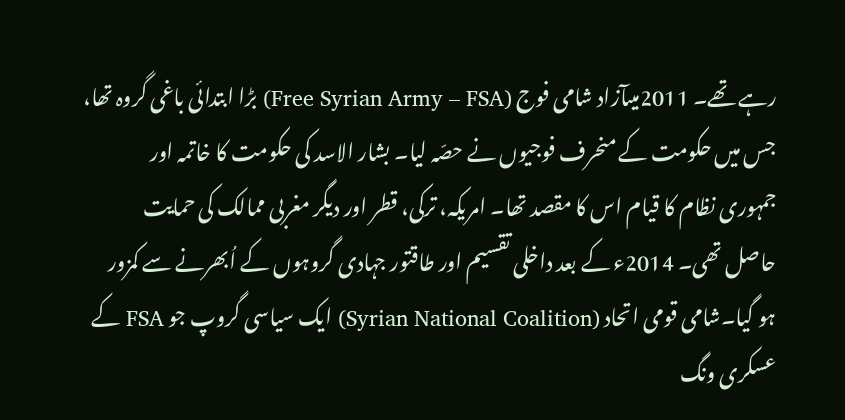رہے تھے۔ 2011میںآزاد شامی فوج (Free Syrian Army – FSA) بڑا ابتدائی باغی گروہ تھا، جس میں حکومت کے منحرف فوجیوں نے حصّہ لیا۔ بشار الاسد کی حکومت کا خاتمہ اور جمہوری نظام کا قیام اس کا مقصد تھا۔ امریکہ، ترکی، قطر اور دیگر مغربی ممالک کی حمایت حاصل تھی۔ 2014ء کے بعد داخلی تقسیم اور طاقتور جہادی گروہوں کے اُبھرنے سے کمزور ہو گیا۔شامی قومی اتحاد (Syrian National Coalition) ایک سیاسی گروپ جو FSA کے عسکری ونگ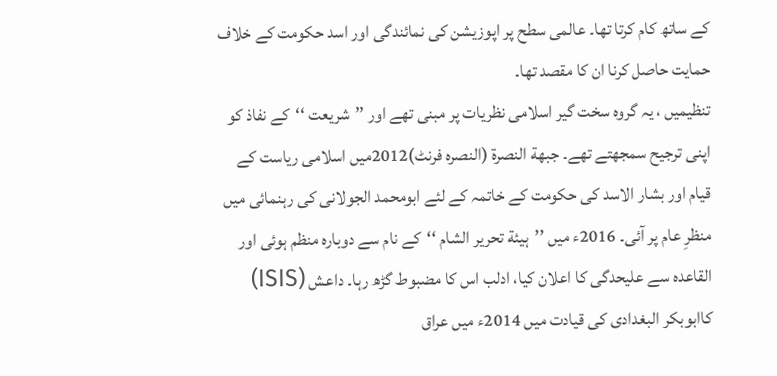کے ساتھ کام کرتا تھا۔ عالمی سطح پر اپوزیشن کی نمائندگی اور اسد حکومت کے خلاف حمایت حاصل کرنا ان کا مقصد تھا۔
تنظیمیں ، یہ گروہ سخت گیر اسلامی نظریات پر مبنی تھے اور ’’شریعت ‘‘کے نفاذ کو اپنی ترجیح سمجھتے تھے۔ جبهة النصرة (النصرہ فرنٹ)2012میں اسلامی ریاست کے قیام اور بشار الاسد کی حکومت کے خاتمہ کے لئے ابومحمد الجولانی کی رہنمائی میں منظرِ عام پر آئی۔ 2016ء میں ’’ہیئة تحرير الشام ‘‘کے نام سے دوبارہ منظم ہوئی اور القاعدہ سے علیحدگی کا اعلان کیا، ادلب اس کا مضبوط گڑھ رہا۔ داعش (ISIS) کاابوبکر البغدادی کی قیادت میں 2014ء میں عراق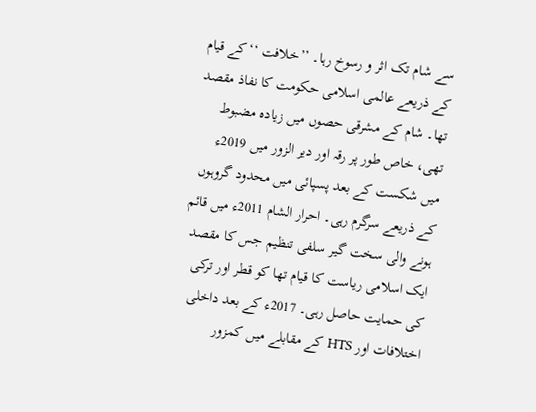سے شام تک اثر و رسوخ رہا۔ ’’خلافت ‘‘کے قیام کے ذریعے عالمی اسلامی حکومت کا نفاذ مقصد تھا۔ شام کے مشرقی حصوں میں زیادہ مضبوط تھی، خاص طور پر رقہ اور دیر الزور میں 2019ء میں شکست کے بعد پسپائی میں محدود گروہوں کے ذریعے سرگرم رہی۔ احرار الشام 2011ء میں قائم ہونے والی سخت گیر سلفی تنظیم جس کا مقصد ایک اسلامی ریاست کا قیام تھا کو قطر اور ترکی کی حمایت حاصل رہی۔ 2017ء کے بعد داخلی اختلافات اور HTS کے مقابلے میں کمزور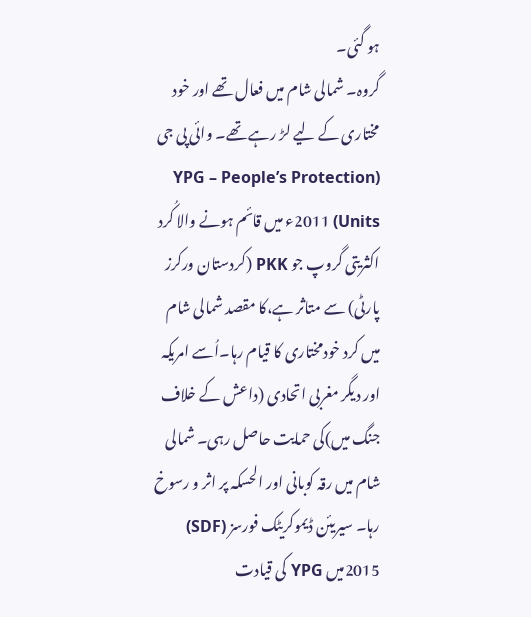ہو گئی۔
گروہ۔ شمالی شام میں فعال تھے اور خود مختاری کے لیے لڑ رہے تھے۔ وائی پی جی (YPG – People’s Protection Units) 2011ء میں قائم ہونے والا کُرد اکثریتی گروپ جو PKK (کردستان ورکرز پارٹی) سے متاثر ہے،کا مقصد شمالی شام میں کرد خودمختاری کا قیام رہا۔اُسے امریکہ اور دیگر مغربی اتحادی (داعش کے خلاف جنگ میں)کی حمایت حاصل رہی۔ شمالی شام میں رقہ کوبانی اور الحسکہ پر اثر و رسوخ رہا۔ سیریئن ڈیموکریٹک فورسز (SDF) 2015میں YPG کی قیادت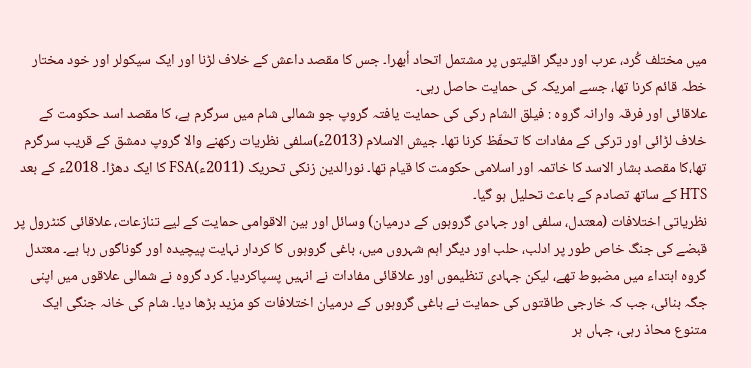میں مختلف کُرد، عرب اور دیگر اقلیتوں پر مشتمل اتحاد اُبھرا۔ جس کا مقصد داعش کے خلاف لڑنا اور ایک سیکولر اور خود مختار خطہ قائم کرنا تھا، جسے امریکہ کی حمایت حاصل رہی۔
علاقائی اور فرقہ وارانہ گروہ : فیلق الشام رکی کی حمایت یافتہ گروپ جو شمالی شام میں سرگرم ہے، کا مقصد اسد حکومت کے خلاف لڑائی اور ترکی کے مفادات کا تحفّظ کرنا تھا۔ جیش الاسلام (2013ء)سلفی نظریات رکھنے والا گروپ دمشق کے قریب سرگرم تھا،کا مقصد بشار الاسد کا خاتمہ اور اسلامی حکومت کا قیام تھا۔ نورالدین زنکی تحریک (2011ء)FSA کا ایک دھڑا۔ 2018ء کے بعد HTS کے ساتھ تصادم کے باعث تحلیل ہو گیا۔
نظریاتی اختلافات (معتدل، سلفی اور جہادی گروہوں کے درمیان) وسائل اور بین الاقوامی حمایت کے لیے تنازعات، علاقائی کنٹرول پر قبضے کی جنگ خاص طور پر ادلب، حلب اور دیگر اہم شہروں میں، باغی گروہوں کا کردار نہایت پیچیدہ اور گوناگوں رہا ہے۔ معتدل گروہ ابتداء میں مضبوط تھے، لیکن جہادی تنظیموں اور علاقائی مفادات نے انہیں پسپاکردیا۔ کرد گروہ نے شمالی علاقوں میں اپنی جگہ بنائی، جب کہ خارجی طاقتوں کی حمایت نے باغی گروہوں کے درمیان اختلافات کو مزید بڑھا دیا۔ شام کی خانہ جنگی ایک متنوع محاذ رہی، جہاں ہر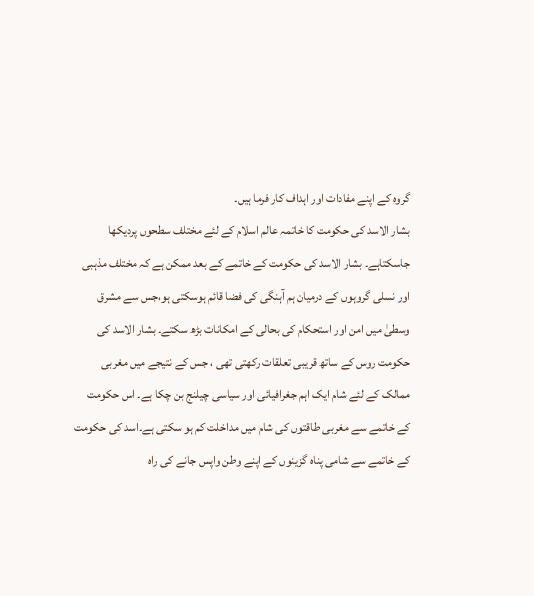گروہ کے اپنے مفادات اور اہداف کار فرما ہیں۔
بشار الاسد کی حکومت کا خاتمہ عالم اسلام کے لئے مختلف سطحوں پردیکھا جاسکتاہے۔ بشار الاسد کی حکومت کے خاتمے کے بعد ممکن ہے کہ مختلف مذہبی اور نسلی گروہوں کے درمیان ہم آہنگی کی فضا قائم ہوسکتی ہو،جس سے مشرق وسطیٰ میں امن اور استحکام کی بحالی کے امکانات بڑھ سکتے۔ بشار الاسد کی حکومت روس کے ساتھ قریبی تعلقات رکھتی تھی ، جس کے نتیجے میں مغربی ممالک کے لئے شام ایک اہم جغرافیائی اور سیاسی چیلنج بن چکا ہے۔ اس حکومت کے خاتمے سے مغربی طاقتوں کی شام میں مداخلت کم ہو سکتی ہے۔اسد کی حکومت کے خاتمے سے شامی پناہ گزینوں کے اپنے وطن واپس جانے کی راہ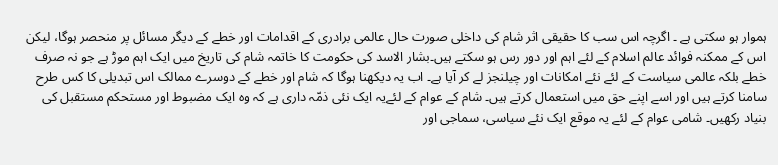ہموار ہو سکتی ہے ۔ اگرچہ اس سب کا حقیقی اثر شام کی داخلی صورت حال عالمی برادری کے اقدامات اور خطے کے دیگر مسائل پر منحصر ہوگا، لیکن اس کے ممکنہ فوائد عالم اسلام کے لئے اہم اور دور رس ہو سکتے ہیں۔بشار الاسد کی حکومت کا خاتمہ شام کی تاریخ میں ایک اہم موڑ ہے جو نہ صرف خطے بلکہ عالمی سیاست کے لئے نئے امکانات اور چیلنجز لے کر آیا ہے۔ اب یہ دیکھنا ہوگا کہ شام اور خطے کے دوسرے ممالک اس تبدیلی کا کس طرح سامنا کرتے ہیں اور اسے اپنے حق میں استعمال کرتے ہیں۔ شام کے عوام کے لئےیہ ایک نئی ذمّہ داری ہے کہ وہ ایک مضبوط اور مستحکم مستقبل کی بنیاد رکھیں۔ شامی عوام کے لئے یہ موقع ایک نئے سیاسی، سماجی اور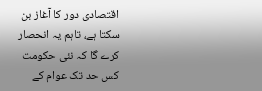اقتصادی دور کا آغاز بن سکتا ہے، تاہم یہ انحصار کرے گا کہ نئی حکومت کس حد تک عوام کے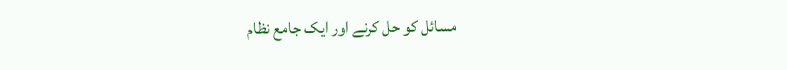مسائل کو حل کرنے اور ایک جامع نظام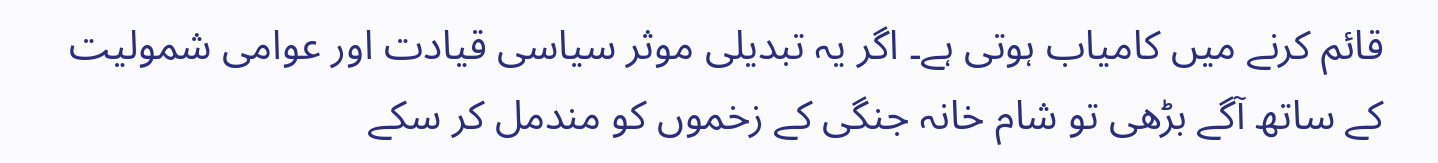قائم کرنے میں کامیاب ہوتی ہے۔ اگر یہ تبدیلی موثر سیاسی قیادت اور عوامی شمولیت کے ساتھ آگے بڑھی تو شام خانہ جنگی کے زخموں کو مندمل کر سکے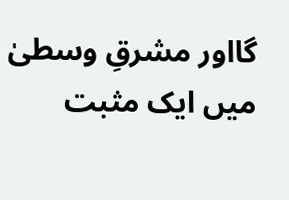گااور مشرقِ وسطیٰ میں ایک مثبت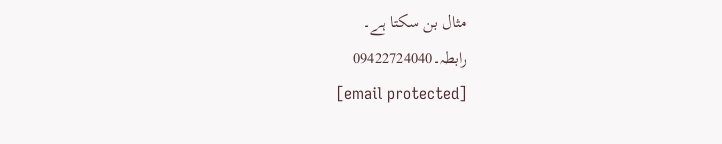مثال بن سکتا ہے۔
رابطہ۔09422724040
[email protected]